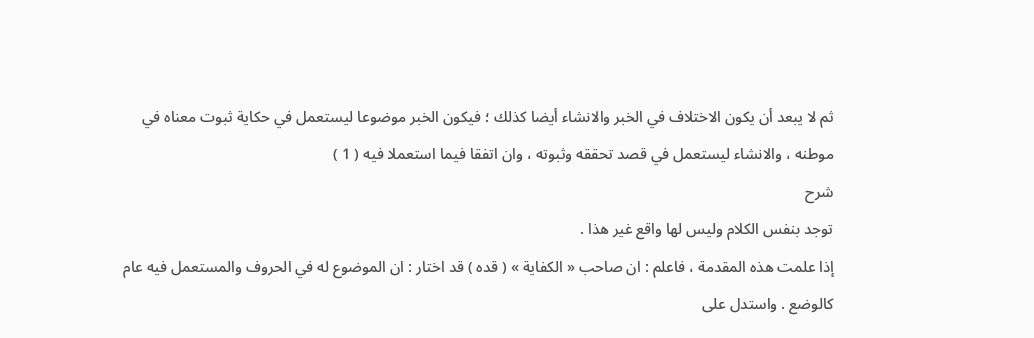ثم لا يبعد أن يكون الاختلاف في الخبر والانشاء أيضا كذلك ؛ فيكون الخبر موضوعا ليستعمل في حكاية ثبوت معناه في موطنه ، والانشاء ليستعمل في قصد تحققه وثبوته ، وان اتفقا فيما استعملا فيه ( 1 )
شرح
توجد بنفس الكلام وليس لها واقع غير هذا .
إذا علمت هذه المقدمة ، فاعلم : ان صاحب « الكفاية » ( قده ) قد اختار : ان الموضوع له في الحروف والمستعمل فيه عام كالوضع . واستدل على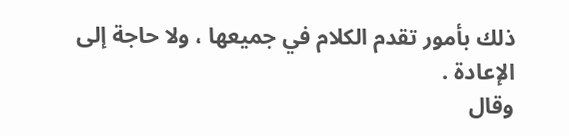ذلك بأمور تقدم الكلام في جميعها ، ولا حاجة إلى الإعادة .
وقال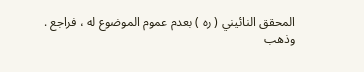المحقق النائيني ( ره ) بعدم عموم الموضوع له ، فراجع .
وذهب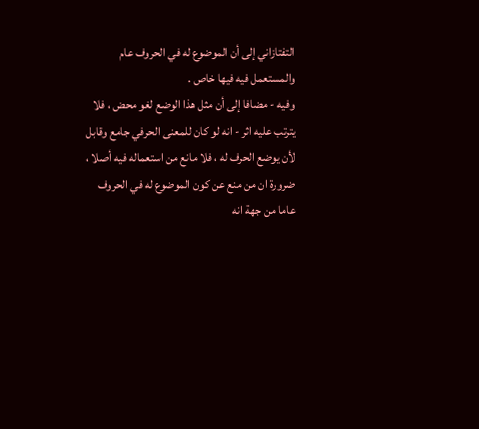التفتازاني إلى أن الموضوع له في الحروف عام والمستعمل فيه فيها خاص .
وفيه - مضافا إلى أن مثل هذا الوضع لغو محض ، فلا يترتب عليه اثر - انه لو كان للمعنى الحرفي جامع وقابل لأن يوضع الحرف له ، فلا مانع من استعماله فيه أصلا ، ضرورة ان من منع عن كون الموضوع له في الحروف عاما من جهة انه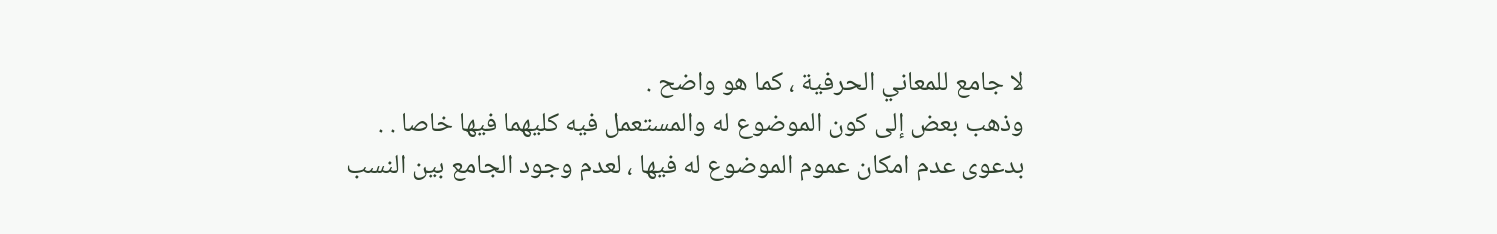لا جامع للمعاني الحرفية ، كما هو واضح .
وذهب بعض إلى كون الموضوع له والمستعمل فيه كليهما فيها خاصا . .
بدعوى عدم امكان عموم الموضوع له فيها ، لعدم وجود الجامع بين النسب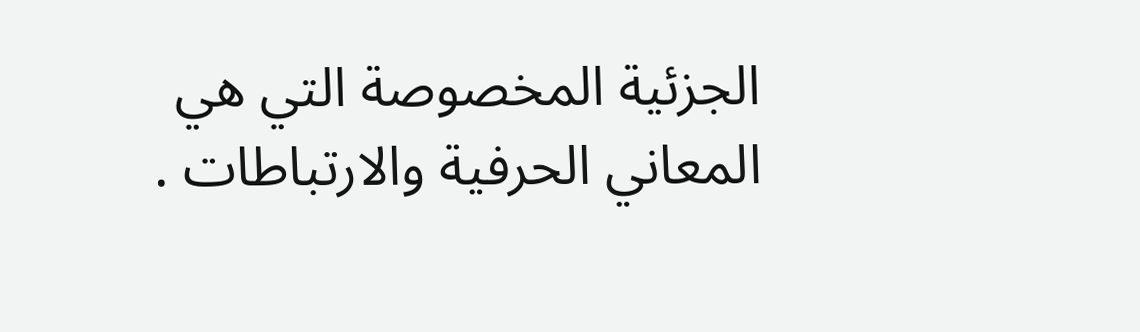الجزئية المخصوصة التي هي المعاني الحرفية والارتباطات .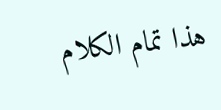هذا تمام الكلام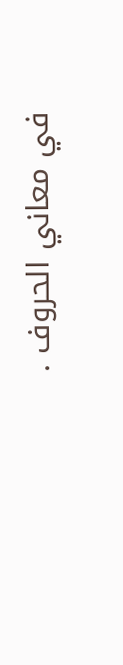في معاني الحروف .